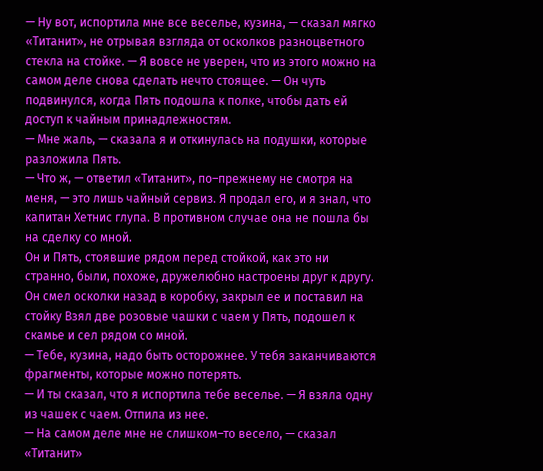— Ну вот, испортила мне все веселье, кузина, — сказал мягко «Титанит», не отрывая взгляда от осколков разноцветного стекла на стойке. — Я вовсе не уверен, что из этого можно на самом деле снова сделать нечто стоящее. — Он чуть подвинулся, когда Пять подошла к полке, чтобы дать ей доступ к чайным принадлежностям.
— Мне жаль, — сказала я и откинулась на подушки, которые разложила Пять.
— Что ж, — ответил «Титанит», по–прежнему не смотря на меня, — это лишь чайный сервиз. Я продал его, и я знал, что капитан Хетнис глупа. В противном случае она не пошла бы на сделку со мной.
Он и Пять, стоявшие рядом перед стойкой, как это ни странно, были, похоже, дружелюбно настроены друг к другу. Он смел осколки назад в коробку, закрыл ее и поставил на стойку Взял две розовые чашки с чаем у Пять, подошел к скамье и сел рядом со мной.
— Тебе, кузина, надо быть осторожнее. У тебя заканчиваются фрагменты, которые можно потерять.
— И ты сказал, что я испортила тебе веселье. — Я взяла одну из чашек с чаем. Отпила из нее.
— На самом деле мне не слишком–то весело, — сказал «Титанит»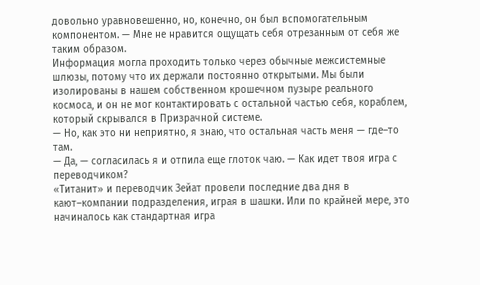довольно уравновешенно, но, конечно, он был вспомогательным компонентом. — Мне не нравится ощущать себя отрезанным от себя же таким образом.
Информация могла проходить только через обычные межсистемные шлюзы, потому что их держали постоянно открытыми. Мы были изолированы в нашем собственном крошечном пузыре реального космоса, и он не мог контактировать с остальной частью себя, кораблем, который скрывался в Призрачной системе.
— Но, как это ни неприятно, я знаю, что остальная часть меня — где–то там.
— Да, — согласилась я и отпила еще глоток чаю. — Как идет твоя игра с переводчиком?
«Титанит» и переводчик Зейат провели последние два дня в кают–компании подразделения, играя в шашки. Или по крайней мере, это начиналось как стандартная игра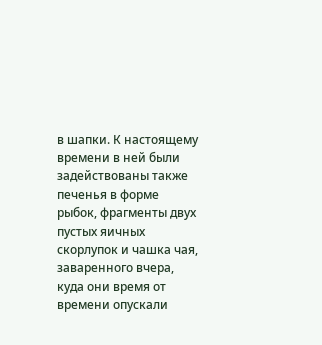в шапки. К настоящему времени в ней были задействованы также печенья в форме рыбок, фрагменты двух пустых яичных скорлупок и чашка чая, заваренного вчера, куда они время от времени опускали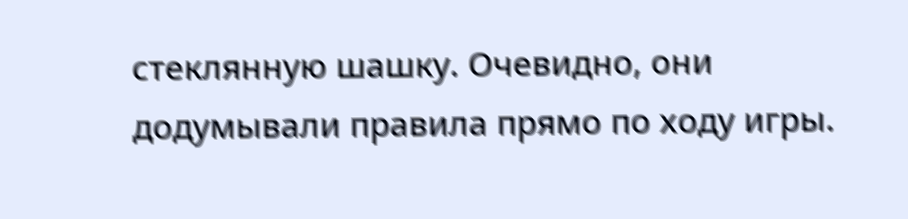стеклянную шашку. Очевидно, они додумывали правила прямо по ходу игры.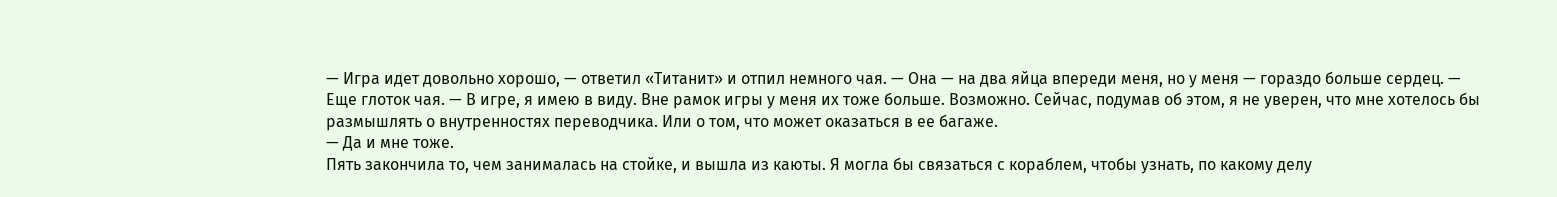— Игра идет довольно хорошо, — ответил «Титанит» и отпил немного чая. — Она — на два яйца впереди меня, но у меня — гораздо больше сердец. — Еще глоток чая. — В игре, я имею в виду. Вне рамок игры у меня их тоже больше. Возможно. Сейчас, подумав об этом, я не уверен, что мне хотелось бы размышлять о внутренностях переводчика. Или о том, что может оказаться в ее багаже.
— Да и мне тоже.
Пять закончила то, чем занималась на стойке, и вышла из каюты. Я могла бы связаться с кораблем, чтобы узнать, по какому делу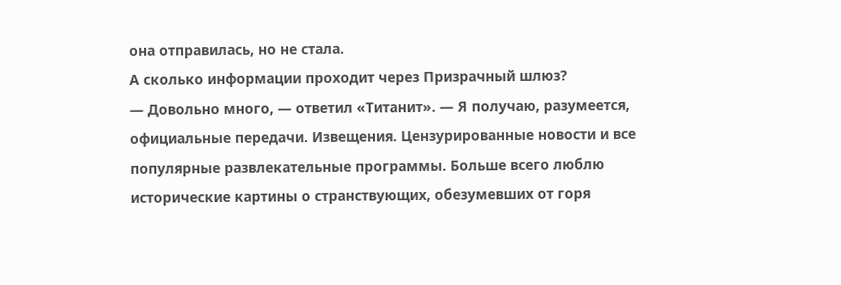она отправилась, но не стала.
А сколько информации проходит через Призрачный шлюз?
— Довольно много, — ответил «Титанит». — Я получаю, разумеется, официальные передачи. Извещения. Цензурированные новости и все популярные развлекательные программы. Больше всего люблю исторические картины о странствующих, обезумевших от горя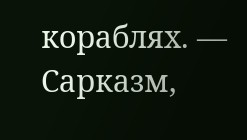кораблях. — Сарказм,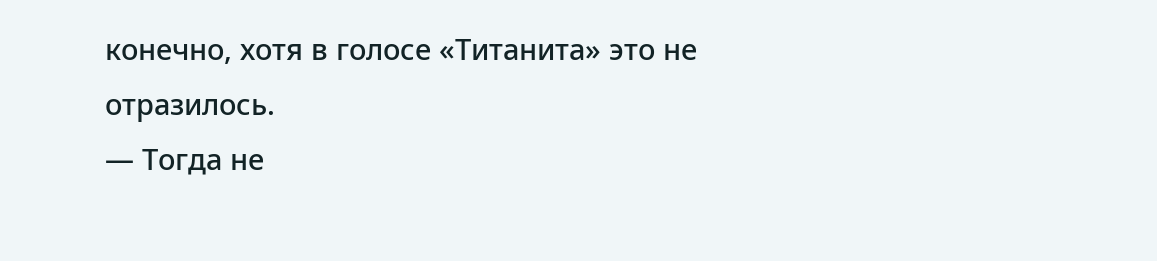конечно, хотя в голосе «Титанита» это не отразилось.
— Тогда не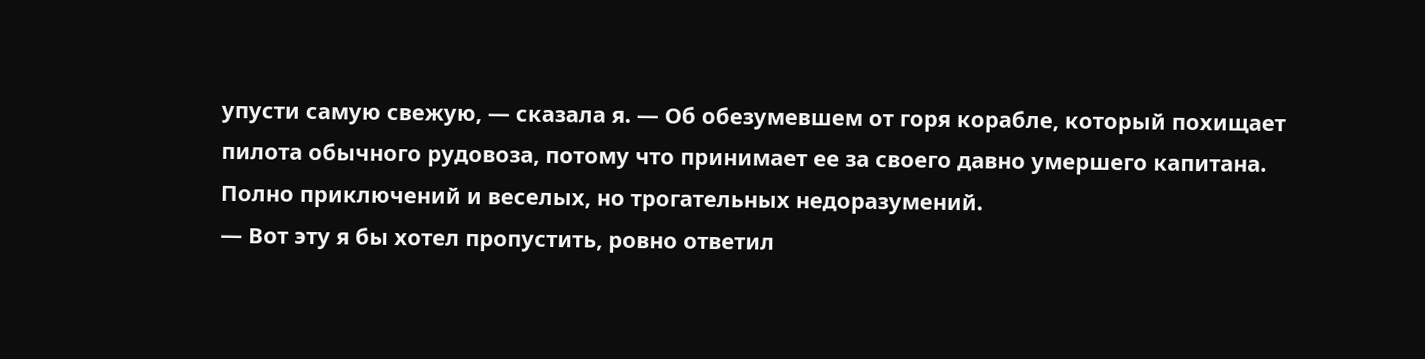упусти самую свежую, — сказала я. — Об обезумевшем от горя корабле, который похищает пилота обычного рудовоза, потому что принимает ее за своего давно умершего капитана. Полно приключений и веселых, но трогательных недоразумений.
— Вот эту я бы хотел пропустить, ровно ответил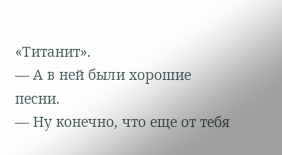«Титанит».
— А в ней были хорошие песни.
— Ну конечно, что еще от тебя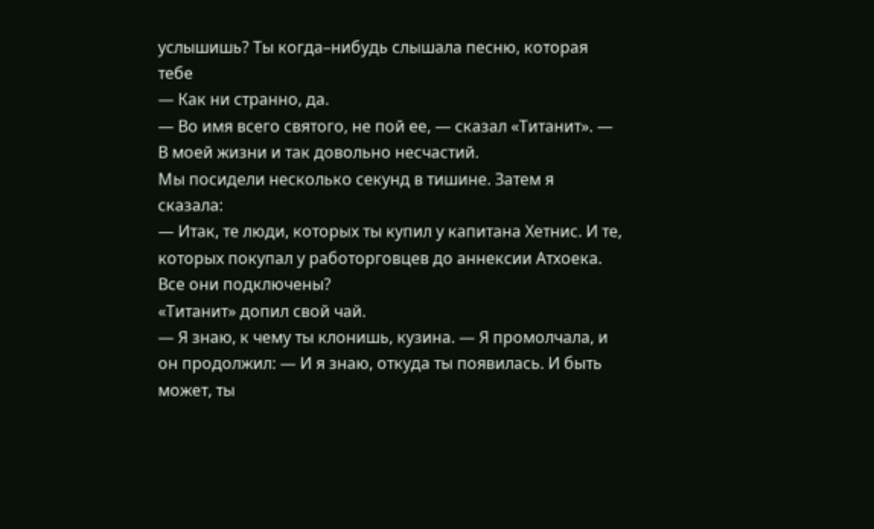услышишь? Ты когда–нибудь слышала песню, которая тебе
— Как ни странно, да.
— Во имя всего святого, не пой ее, — сказал «Титанит». — В моей жизни и так довольно несчастий.
Мы посидели несколько секунд в тишине. Затем я сказала:
— Итак, те люди, которых ты купил у капитана Хетнис. И те, которых покупал у работорговцев до аннексии Атхоека. Все они подключены?
«Титанит» допил свой чай.
— Я знаю, к чему ты клонишь, кузина. — Я промолчала, и он продолжил: — И я знаю, откуда ты появилась. И быть может, ты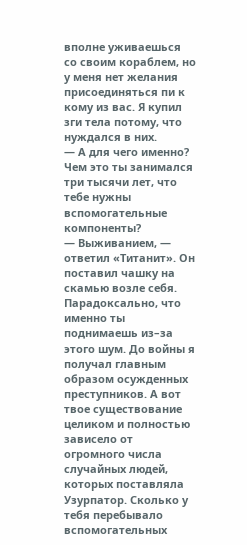вполне уживаешься со своим кораблем, но у меня нет желания присоединяться пи к кому из вас. Я купил зги тела потому, что нуждался в них.
— А для чего именно? Чем это ты занимался три тысячи лет, что тебе нужны вспомогательные компоненты?
— Выживанием, — ответил «Титанит». Он поставил чашку на скамью возле себя. Парадоксально, что именно ты поднимаешь из–за этого шум. До войны я получал главным образом осужденных преступников. А вот твое существование целиком и полностью зависело от огромного числа случайных людей, которых поставляла Узурпатор. Сколько у тебя перебывало вспомогательных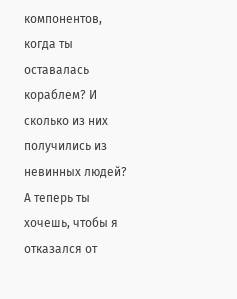компонентов, когда ты оставалась кораблем? И сколько из них получились из невинных людей? А теперь ты хочешь, чтобы я отказался от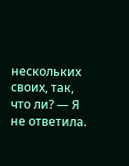нескольких своих, так, что ли? — Я не ответила.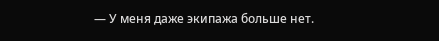— У меня даже экипажа больше нет.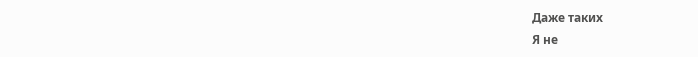Даже таких
Я не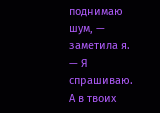поднимаю шум, — заметила я. — Я спрашиваю. А в твоих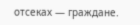отсеках — граждане.